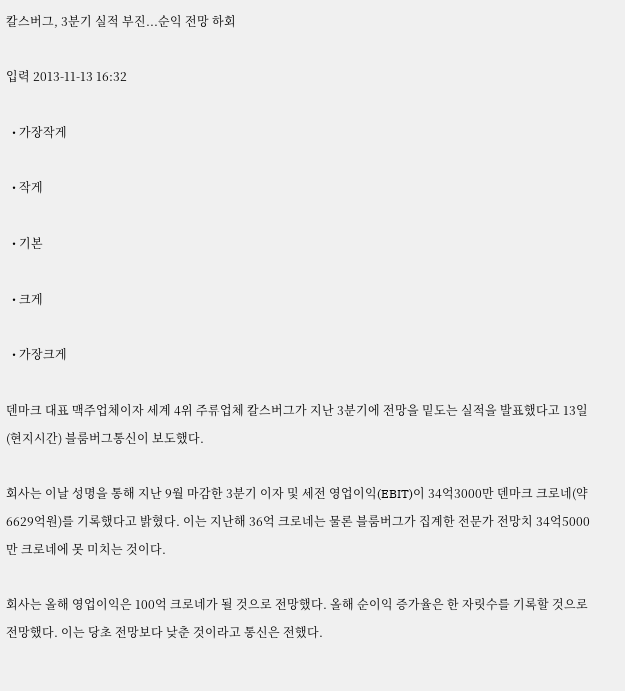칼스버그, 3분기 실적 부진...순익 전망 하회

입력 2013-11-13 16:32

  • 가장작게

  • 작게

  • 기본

  • 크게

  • 가장크게

덴마크 대표 맥주업체이자 세계 4위 주류업체 칼스버그가 지난 3분기에 전망을 밑도는 실적을 발표했다고 13일(현지시간) 블룸버그통신이 보도했다.

회사는 이날 성명을 통해 지난 9월 마감한 3분기 이자 및 세전 영업이익(EBIT)이 34억3000만 덴마크 크로네(약 6629억원)를 기록했다고 밝혔다. 이는 지난해 36억 크로네는 물론 블룸버그가 집계한 전문가 전망치 34억5000만 크로네에 못 미치는 것이다.

회사는 올해 영업이익은 100억 크로네가 될 것으로 전망했다. 올해 순이익 증가율은 한 자릿수를 기록할 것으로 전망했다. 이는 당초 전망보다 낮춘 것이라고 통신은 전했다.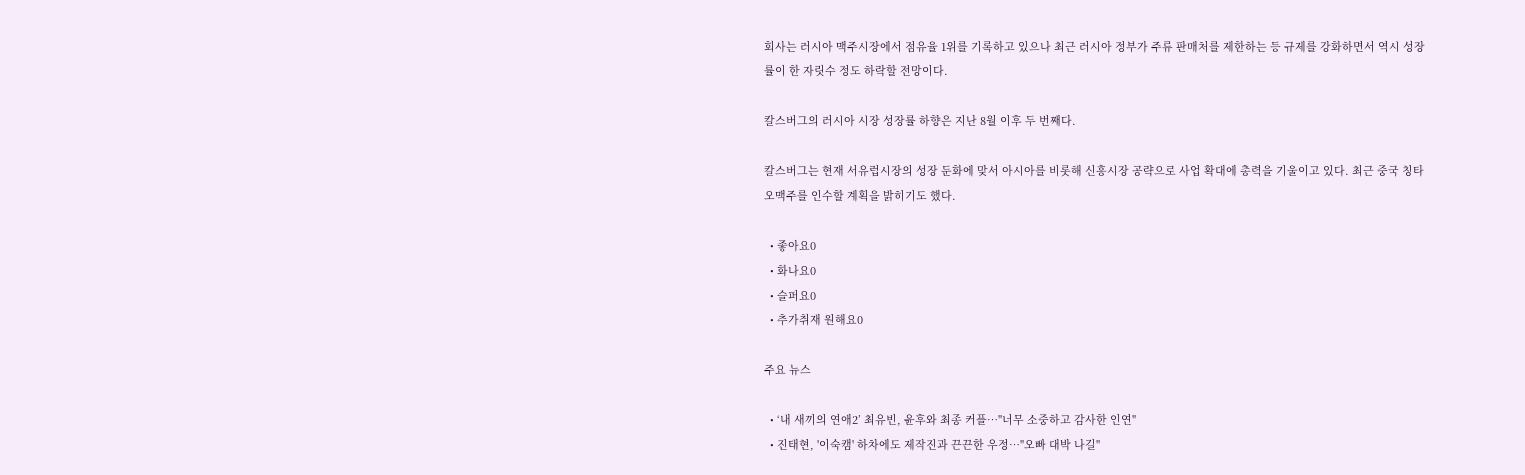회사는 러시아 맥주시장에서 점유율 1위를 기록하고 있으나 최근 러시아 정부가 주류 판매처를 제한하는 등 규제를 강화하면서 역시 성장률이 한 자릿수 정도 하락할 전망이다.

칼스버그의 러시아 시장 성장률 하향은 지난 8월 이후 두 번째다.

칼스버그는 현재 서유럽시장의 성장 둔화에 맞서 아시아를 비롯해 신흥시장 공략으로 사업 확대에 총력을 기울이고 있다. 최근 중국 칭타오맥주를 인수할 계획을 밝히기도 했다.

  • 좋아요0
  • 화나요0
  • 슬퍼요0
  • 추가취재 원해요0

주요 뉴스

  • ‘내 새끼의 연애2’ 최유빈, 윤후와 최종 커플⋯"너무 소중하고 감사한 인연"
  • 진태현, '이숙캠' 하차에도 제작진과 끈끈한 우정⋯"오빠 대박 나길"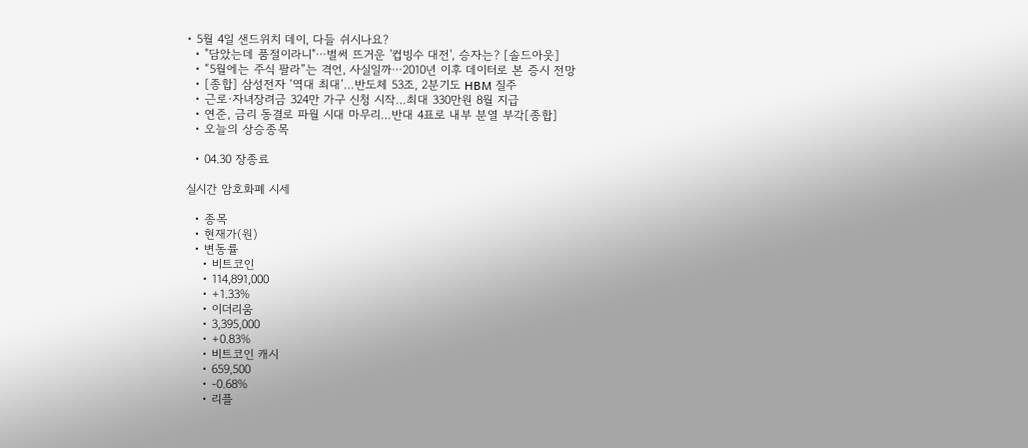• 5월 4일 샌드위치 데이, 다들 쉬시나요?
  • "담았는데 품절이라니"⋯벌써 뜨거운 '컵빙수 대전', 승자는? [솔드아웃]
  • “5월에는 주식 팔라”는 격언, 사실일까⋯2010년 이후 데이터로 본 증시 전망
  • [종합] 삼성전자 ‘역대 최대’…반도체 53조, 2분기도 HBM 질주
  • 근로·자녀장려금 324만 가구 신청 시작…최대 330만원 8월 지급
  • 연준, 금리 동결로 파월 시대 마무리…반대 4표로 내부 분열 부각[종합]
  • 오늘의 상승종목

  • 04.30 장종료

실시간 암호화폐 시세

  • 종목
  • 현재가(원)
  • 변동률
    • 비트코인
    • 114,891,000
    • +1.33%
    • 이더리움
    • 3,395,000
    • +0.83%
    • 비트코인 캐시
    • 659,500
    • -0.68%
    • 리플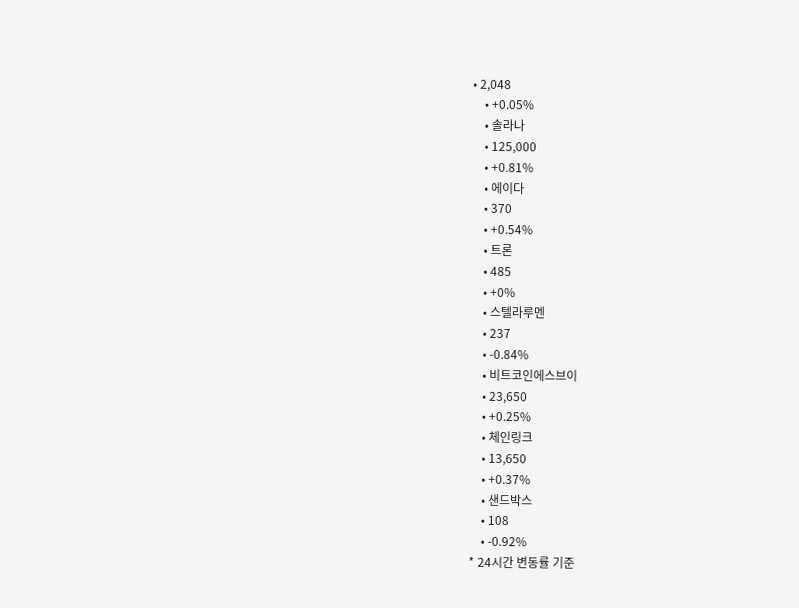• 2,048
    • +0.05%
    • 솔라나
    • 125,000
    • +0.81%
    • 에이다
    • 370
    • +0.54%
    • 트론
    • 485
    • +0%
    • 스텔라루멘
    • 237
    • -0.84%
    • 비트코인에스브이
    • 23,650
    • +0.25%
    • 체인링크
    • 13,650
    • +0.37%
    • 샌드박스
    • 108
    • -0.92%
* 24시간 변동률 기준